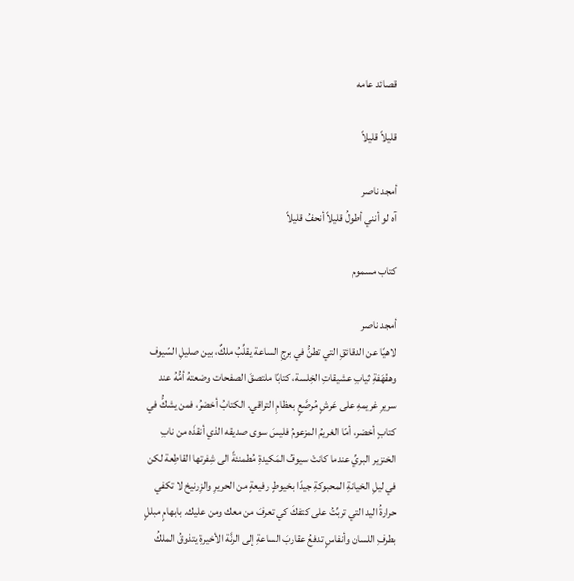قصائد عامه

قليلاً قليلاً

أمجد ناصر
آه لو أنني أطولُ قليلاً أنحفُ قليلاً

كتاب مسموم

أمجد ناصر
لاهيًا عن الدقائقِ التي تطنُّ في برجِ الساعة يقلِّبُ ملكٌ، بين صليلِ السّيوف وهفْهَفةِ ثيابِ عشيقاتِ الخِلسة، كتابًا ملتصقَ الصفحات وضعتهُ أمُّهُ عند سريرِ غريمهِ على عَرشٍ مُرصَّعٍ بعظامِ التراقي. الكتابُ أخضرُ، فمن يشكُّ في كتابٍ أخضر، أمّا الغريمُ المزعومُ فليسَ سوى صديقه الذي أنقذَه من نابِ الخنزير البريِّ عندما كانتْ سيوفُ المَكيدةِ مُطمنئةً الى شِفرتها القاطِعة لكن في ليلِ الخيانةِ المحبوكةِ جيدًا بخيوطٍ رفيعةٍ من الحريرِ والزِرنيخ لا تكفي حرارةُ اليد التي تربِّتُ على كتفكَ كي تعرفَ من معك ومن عليك. بابهامٍ مبللٍ بطرفِ اللسان وأنفاسٍ تدفعُ عقاربَ الساعةِ إلى الرنَّة الأخيرةِ يتذوقُ الملكُ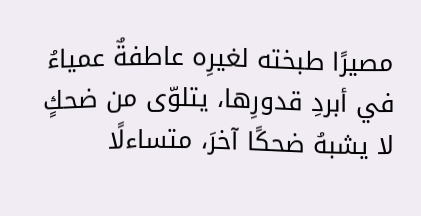مصيرًا طبخته لغيرِه عاطفةٌ عمياءُ في أبردِ قدورِها، يتلوّى من ضحكٍ لا يشبهُ ضحكًا آخرَ، متساءلًا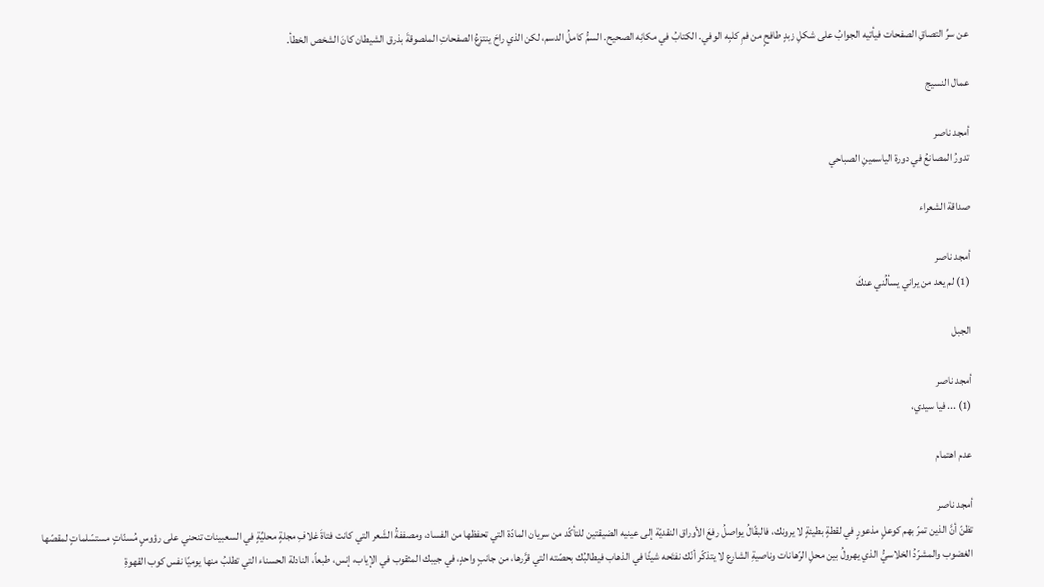عن سرِّ التصاقِ الصفحات فيأتيه الجوابُ على شكلِ زبدٍ طافحٍ من فمِ كلبِه الوفي. الكتابُ في مكانِه الصحيح. السمُّ كاملُ الدسم، لكن الذي راحَ ينتزعُ الصفحاتِ الملصوقةَ بذرق الشيطان كانَ الشخص الخطأ.

عمال النسيج

أمجد ناصر
تدورُ المصانعُ في دورة الياسمينِ الصباحي

صداقة الشعراء

أمجد ناصر
(1) لم يعد من يراني يسألُني عنكَ

الجبل

أمجد ناصر
(1) ... فيا سيدي،

عدم اهتمام

أمجد ناصر
تظنّ أنَّ الذين تمرّ بهم كوعلٍ مذعورٍ في لقطةٍ بطيئةٍ لا يرونك، فالبقّالُ يواصلُ رفعَ الأوراق النقديّة إلى عينيه الضيقتين للتأكّد من سريان المادّة التي تحفظها من الفساد، ومصففةُ الشَعر التي كانت فتاةَ غلافِ مجلةٍ محليِّةٍ في السعبينات تنحني على رؤوسٍ مُسنّاتٍ مستسّلماتٍ لمقصّها الغضوب والمشرّدُ الخلاسيُّ الذي يهرولُ بين محلِ الرّهانات وناصيةِ الشارع لا يتذكّر أنّك نفتَحه شيئًا في الذهاب فيطالبُك بحصّته التي قرَّرها، من جانبٍ واحدٍ، في جيبك المثقوب في الإياب، إنس، طبعاً، النادلة الحسناء التي تطلبُ منها يوميًا نفس كوب القهوةِ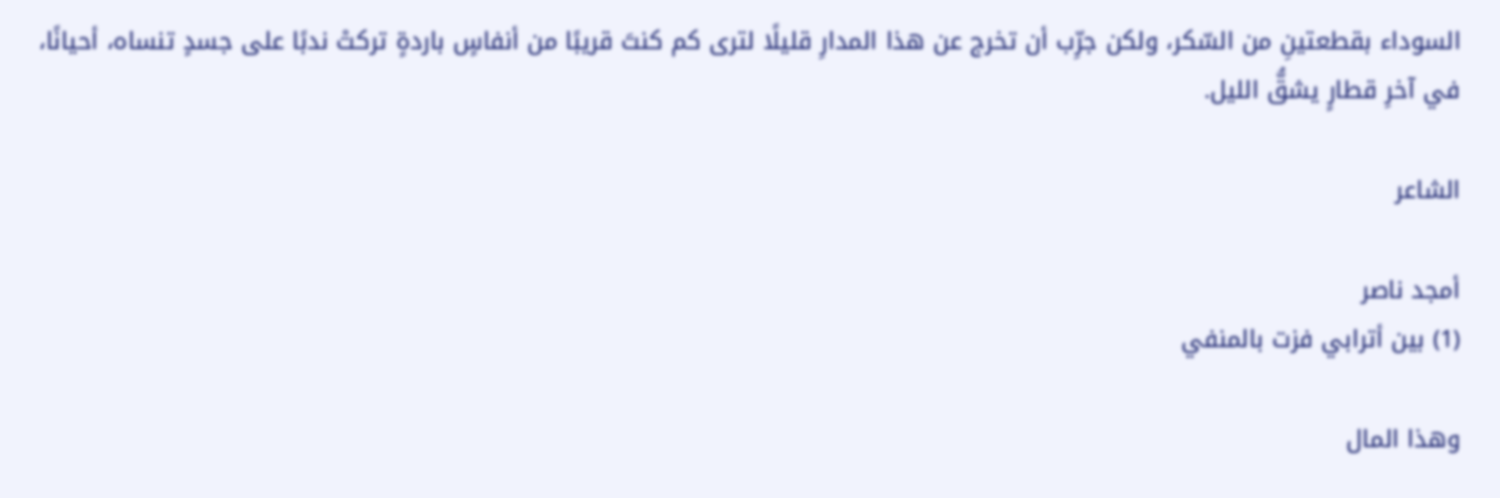السوداء بقطعتينِ من السّكر، ولكن جرِّب أن تخرج عن هذا المدارِ قليلًا لترى كم كنتَ قريبًا من أنفاسٍ باردةٍ تركتْ ندبًا على جسدٍ تنساه، أحيانًا، في آخرِ قطارٍ يشقُّ الليل.

الشاعر

أمجد ناصر
(1) بين أترابي فزت بالمنفي

وهذا المال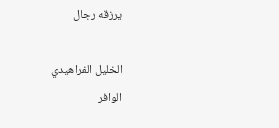يرزقه رجال

الخليل الفراهيدي
الوافر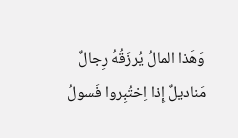وَهَذا المالُ يُرزَقُهُ رِجالٌ مَناديلٌ إِذا اِختُبِروا فَسولُ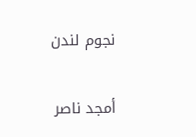نجوم لندن

أمجد ناصر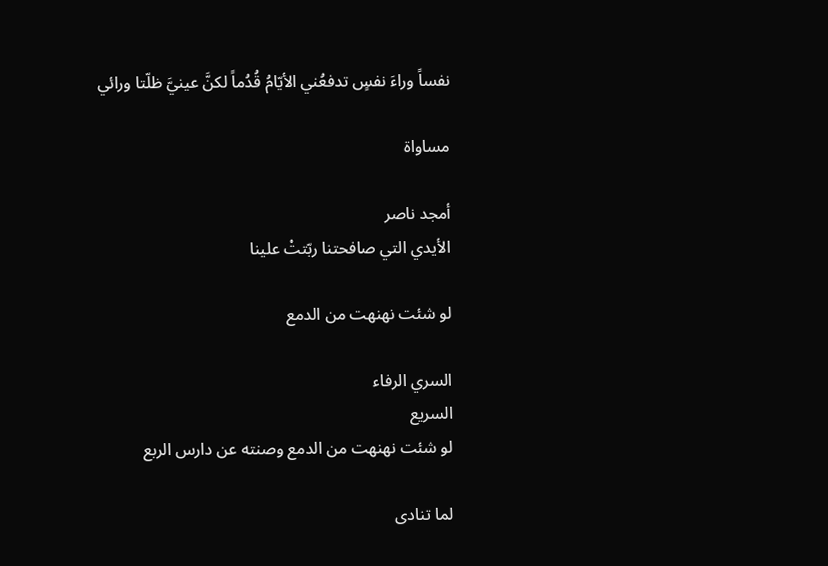نفساً وراءَ نفسٍ تدفعُني الأيّامُ قُدُماً لكنَّ عينيَّ ظلّتا ورائي

مساواة

أمجد ناصر
الأيدي التي صافحتنا ربّتتْ علينا

لو شئت نهنهت من الدمع

السري الرفاء
السريع
لو شئت نهنهت من الدمع وصنته عن دارس الربع

لما تنادى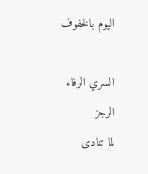اليوم بالخفوف

السري الرفاء
الرجز
لما تنادى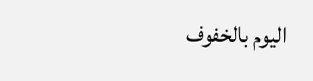اليوم بالخفوف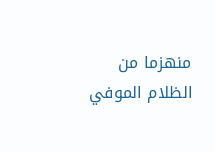منهزما من الظلام الموفي